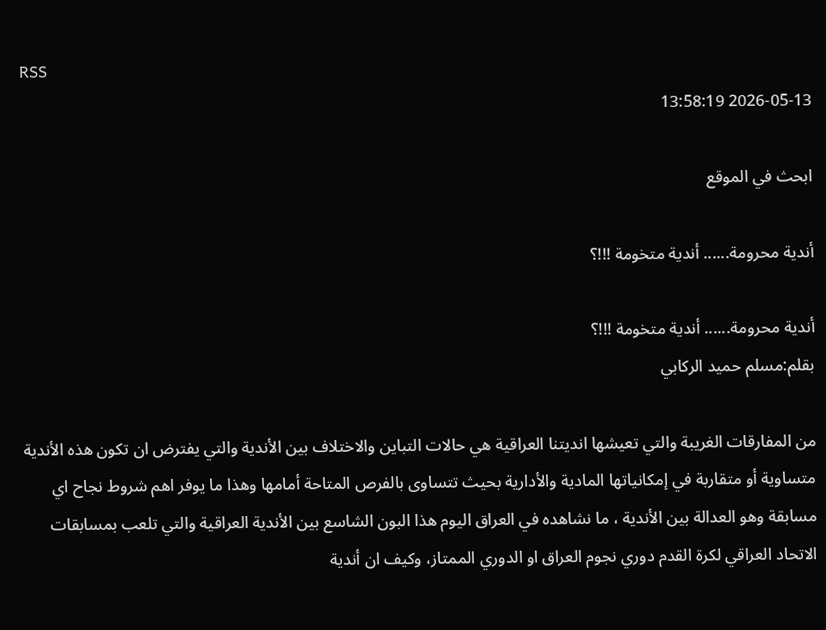RSS
2026-05-13 13:58:19

ابحث في الموقع

أندية محرومة...... أندية متخومة !!!؟

أندية محرومة...... أندية متخومة !!!؟
بقلم:مسلم حميد الركابي

من المفارقات الغريبة والتي تعيشها انديتنا العراقية هي حالات التباين والاختلاف بين الأندية والتي يفترض ان تكون هذه الأندية متساوية أو متقاربة في إمكانياتها المادية والأدارية بحيث تتساوى بالفرص المتاحة أمامها وهذا ما يوفر اهم شروط نجاح اي مسابقة وهو العدالة بين الأندية ، ما نشاهده في العراق اليوم هذا البون الشاسع بين الأندية العراقية والتي تلعب بمسابقات الاتحاد العراقي لكرة القدم دوري نجوم العراق او الدوري الممتاز، وكيف ان أندية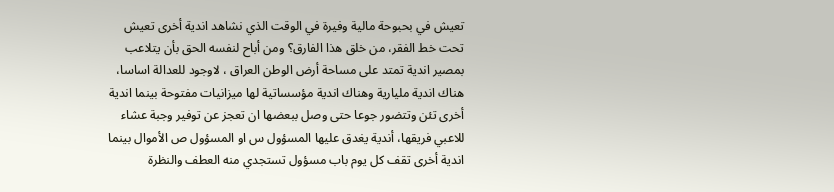تعيش في بحبوحة مالية وفيرة في الوقت الذي نشاهد اندية أخرى تعيش تحت خط الفقر، من خلق هذا الفارق؟ ومن أباح لنفسه الحق بأن يتلاعب بمصير اندية تمتد على مساحة أرض الوطن العراق ، لاوجود للعدالة اساسا، هناك اندية مليارية وهناك اندية مؤسساتية لها ميزانيات مفتوحة بينما اندية أخرى تئن وتتضور جوعا حتى وصل ببعضها ان تعجز عن توفير وجبة عشاء للاعبي فريقها، أندية يغدق عليها المسؤول س او المسؤول ص الأموال بينما اندية أخرى تقف كل يوم باب مسؤول تستجدي منه العطف والنظرة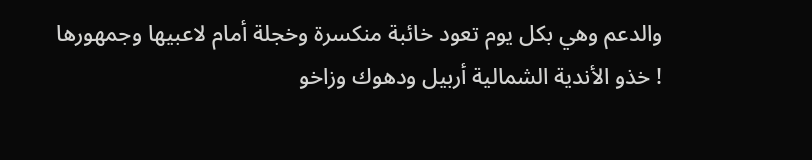والدعم وهي بكل يوم تعود خائبة منكسرة وخجلة أمام لاعبيها وجمهورها ! خذو الأندية الشمالية أربيل ودهوك وزاخو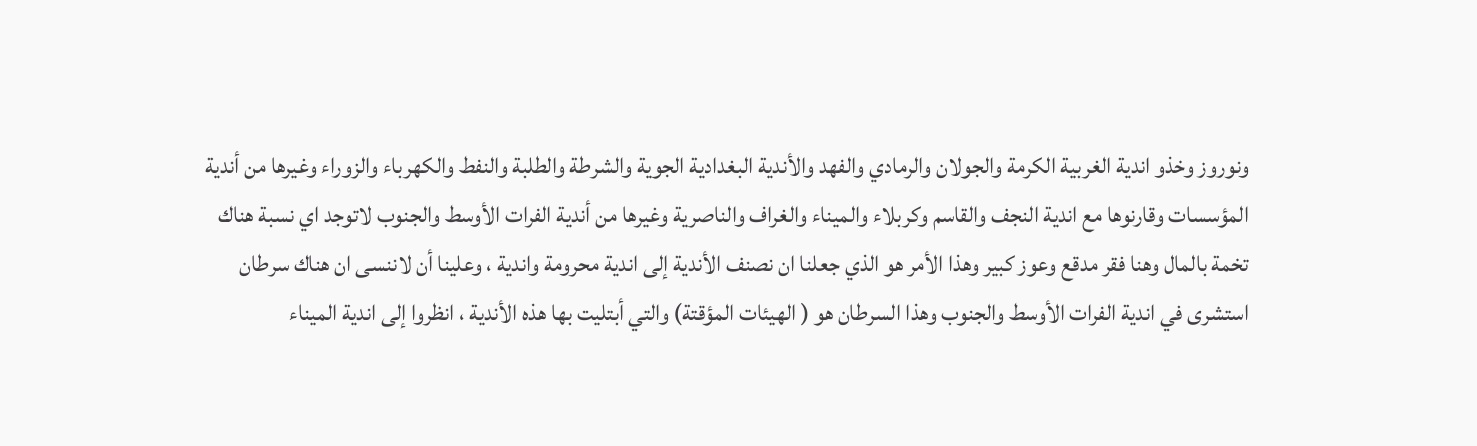ونوروز وخذو اندية الغربية الكرمة والجولان والرمادي والفهد والأندية البغدادية الجوية والشرطة والطلبة والنفط والكهرباء والزوراء وغيرها من أندية المؤسسات وقارنوها مع اندية النجف والقاسم وكربلاء والميناء والغراف والناصرية وغيرها من أندية الفرات الأوسط والجنوب لاتوجد اي نسبة هناك تخمة بالمال وهنا فقر مدقع وعوز كبير وهذا الأمر هو الذي جعلنا ان نصنف الأندية إلى اندية محرومة واندية ، وعلينا أن لاننسى ان هناك سرطان استشرى في اندية الفرات الأوسط والجنوب وهذا السرطان هو ( الهيئات المؤقتة) والتي أبتليت بها هذه الأندية ، انظروا إلى اندية الميناء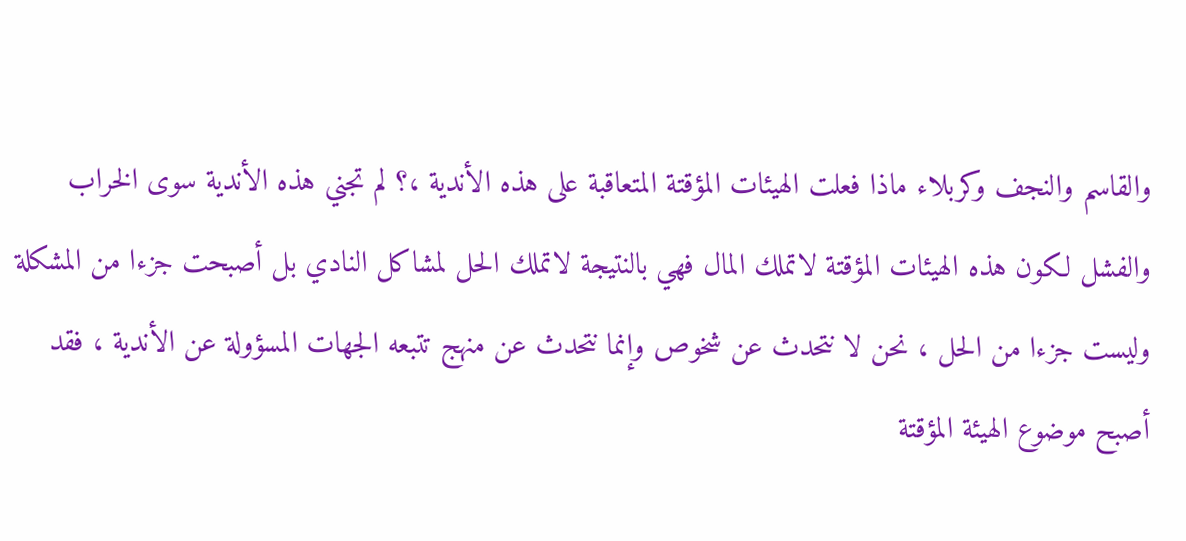والقاسم والنجف وكربلاء ماذا فعلت الهيئات المؤقتة المتعاقبة على هذه الأندية ،؟ لم تجني هذه الأندية سوى الخراب والفشل لكون هذه الهيئات المؤقتة لاتملك المال فهي بالنتيجة لاتملك الحل لمشاكل النادي بل أصبحت جزءا من المشكلة وليست جزءا من الحل ، نحن لا نتحدث عن شخوص وإنما نتحدث عن منهج تتبعه الجهات المسؤولة عن الأندية ، فقد أصبح موضوع الهيئة المؤقتة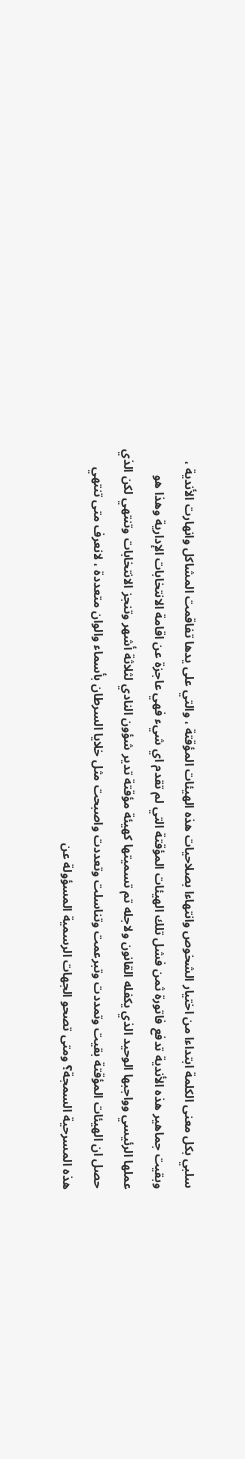سلبي بكل معنى الكلمة ابتداءا من اختيار الشخوص وانتهاءا بصلاحيات هذه الهيئات المؤقتة ، والتي على يدها تفاقمت المشاكل وانهارت الأندية ، وبقيت جماهير هذه الأندية تدفع فاتورة ثمن فشل تلك الهيئات المؤقتة التي لم تقدم اي شيء فهي عاجزة عن اقامة الانتخابات الإدارية وهذا هو عملها الرئيسي وواجبها الوحيد الذي يكفله القانون ولاجله تم تسميتها كهيئة مؤقتة تدير شؤون النادي لثلاثة أشهر وتنجز الانتخابات وتنتهي لكن الذي حصل ان الهيئات المؤقتة بقيت وتمددت وتبرعمت وتناسلت وتعددت واصبحت مثل خلايا السرطان بأسماء والوان متعددة ، لانعرف متى تنتهي هذه المسرحية السمجة؟ ومتى تصحو الجهات الرسمية المسؤولة عن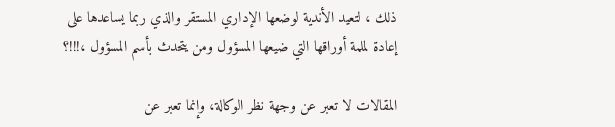ذلك ، لتعيد الأندية لوضعها الإداري المستقر والذي ربما يساعدها على إعادة لملمة أوراقها التي ضيعها المسؤول ومن يتحدث بأسم المسؤول ،!!!؟

المقالات لا تعبر عن وجهة نظر الوكالة، وإنما تعبر عن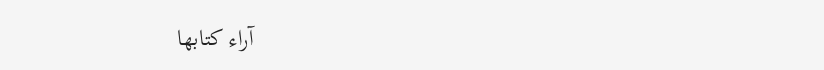آراء كتابها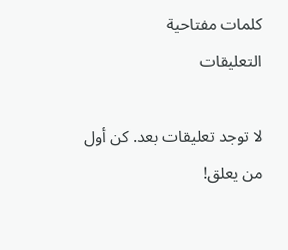كلمات مفتاحية
التعليقات

لا توجد تعليقات بعد. كن أول من يعلق!